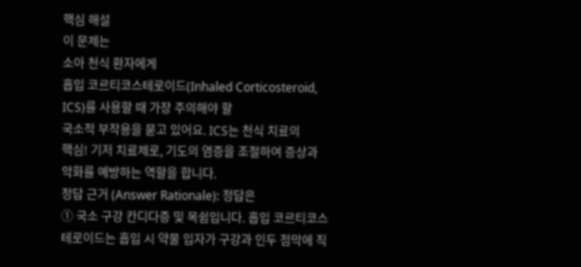핵심 해설
이 문제는
소아 천식 환자에게
흡입 코르티코스테로이드(Inhaled Corticosteroid, ICS)를 사용할 때 가장 주의해야 할
국소적 부작용을 묻고 있어요. ICS는 천식 치료의
핵심! 기저 치료제로, 기도의 염증을 조절하여 증상과 악화를 예방하는 역할을 합니다.
정답 근거 (Answer Rationale): 정답은
① 국소 구강 칸디다증 및 목쉼입니다. 흡입 코르티코스테로이드는 흡입 시 약물 입자가 구강과 인두 점막에 직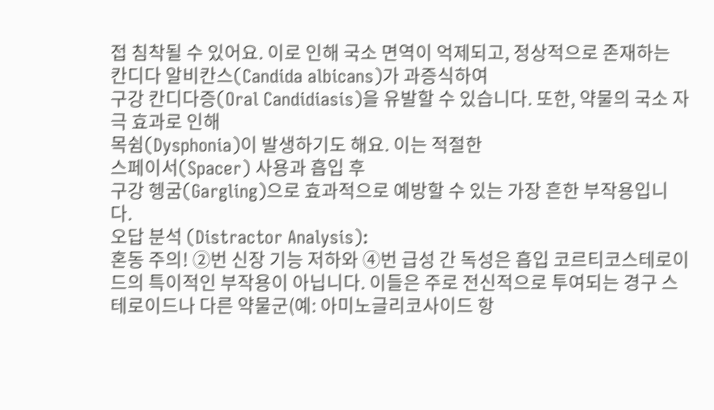접 침착될 수 있어요. 이로 인해 국소 면역이 억제되고, 정상적으로 존재하는
칸디다 알비칸스(Candida albicans)가 과증식하여
구강 칸디다증(Oral Candidiasis)을 유발할 수 있습니다. 또한, 약물의 국소 자극 효과로 인해
목쉼(Dysphonia)이 발생하기도 해요. 이는 적절한
스페이서(Spacer) 사용과 흡입 후
구강 헹굼(Gargling)으로 효과적으로 예방할 수 있는 가장 흔한 부작용입니다.
오답 분석 (Distractor Analysis):
혼동 주의! ②번 신장 기능 저하와 ④번 급성 간 독성은 흡입 코르티코스테로이드의 특이적인 부작용이 아닙니다. 이들은 주로 전신적으로 투여되는 경구 스테로이드나 다른 약물군(예: 아미노글리코사이드 항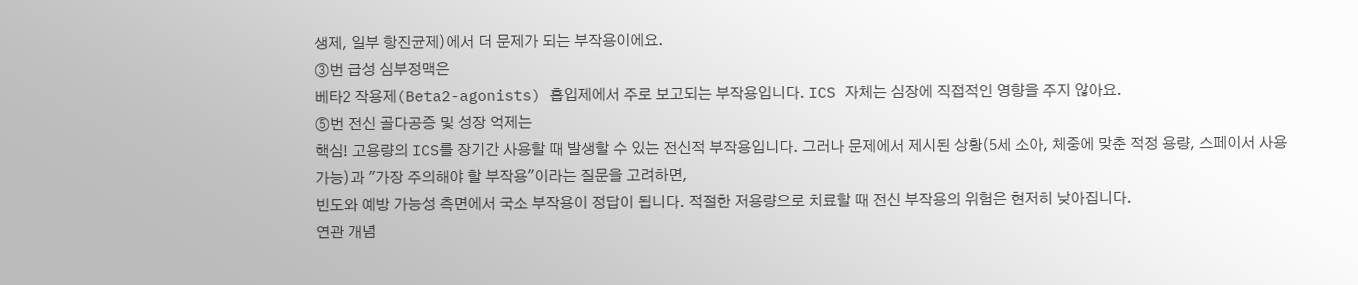생제, 일부 항진균제)에서 더 문제가 되는 부작용이에요.
③번 급성 심부정맥은
베타2 작용제(Beta2-agonists) 흡입제에서 주로 보고되는 부작용입니다. ICS 자체는 심장에 직접적인 영향을 주지 않아요.
⑤번 전신 골다공증 및 성장 억제는
핵심! 고용량의 ICS를 장기간 사용할 때 발생할 수 있는 전신적 부작용입니다. 그러나 문제에서 제시된 상황(5세 소아, 체중에 맞춘 적정 용량, 스페이서 사용 가능)과 "가장 주의해야 할 부작용"이라는 질문을 고려하면,
빈도와 예방 가능성 측면에서 국소 부작용이 정답이 됩니다. 적절한 저용량으로 치료할 때 전신 부작용의 위험은 현저히 낮아집니다.
연관 개념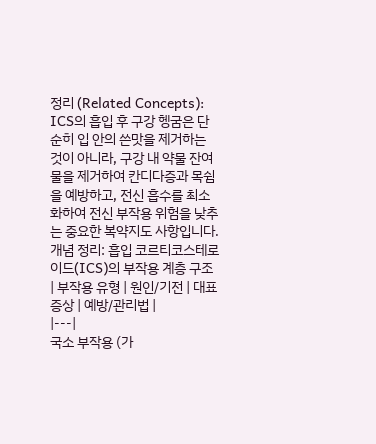정리 (Related Concepts): ICS의 흡입 후 구강 헹굼은 단순히 입 안의 쓴맛을 제거하는 것이 아니라, 구강 내 약물 잔여물을 제거하여 칸디다증과 목쉼을 예방하고, 전신 흡수를 최소화하여 전신 부작용 위험을 낮추는 중요한 복약지도 사항입니다.
개념 정리: 흡입 코르티코스테로이드(ICS)의 부작용 계층 구조
| 부작용 유형 | 원인/기전 | 대표 증상 | 예방/관리법 |
|---|
국소 부작용 (가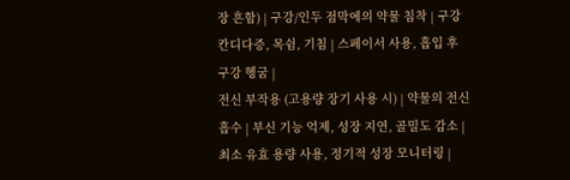장 흔함) | 구강/인두 점막에의 약물 침착 | 구강 칸디다증, 목쉼, 기침 | 스페이서 사용, 흡입 후 구강 헹굼 |
전신 부작용 (고용량 장기 사용 시) | 약물의 전신 흡수 | 부신 기능 억제, 성장 지연, 골밀도 감소 | 최소 유효 용량 사용, 정기적 성장 모니터링 |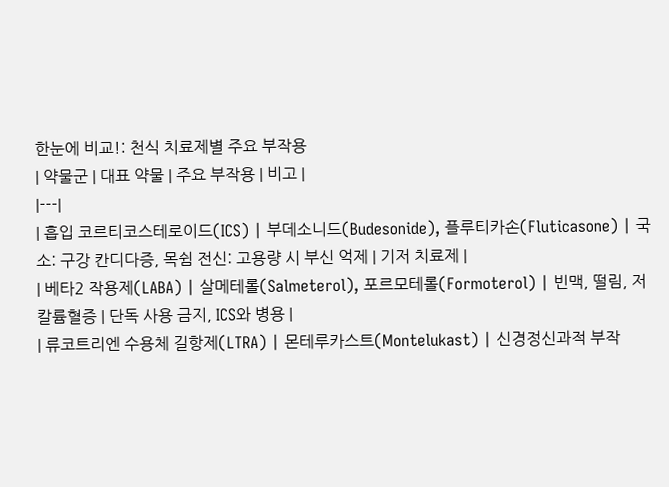한눈에 비교!: 천식 치료제별 주요 부작용
| 약물군 | 대표 약물 | 주요 부작용 | 비고 |
|---|
| 흡입 코르티코스테로이드(ICS) | 부데소니드(Budesonide), 플루티카손(Fluticasone) | 국소: 구강 칸디다증, 목쉼 전신: 고용량 시 부신 억제 | 기저 치료제 |
| 베타2 작용제(LABA) | 살메테롤(Salmeterol), 포르모테롤(Formoterol) | 빈맥, 떨림, 저칼륨혈증 | 단독 사용 금지, ICS와 병용 |
| 류코트리엔 수용체 길항제(LTRA) | 몬테루카스트(Montelukast) | 신경정신과적 부작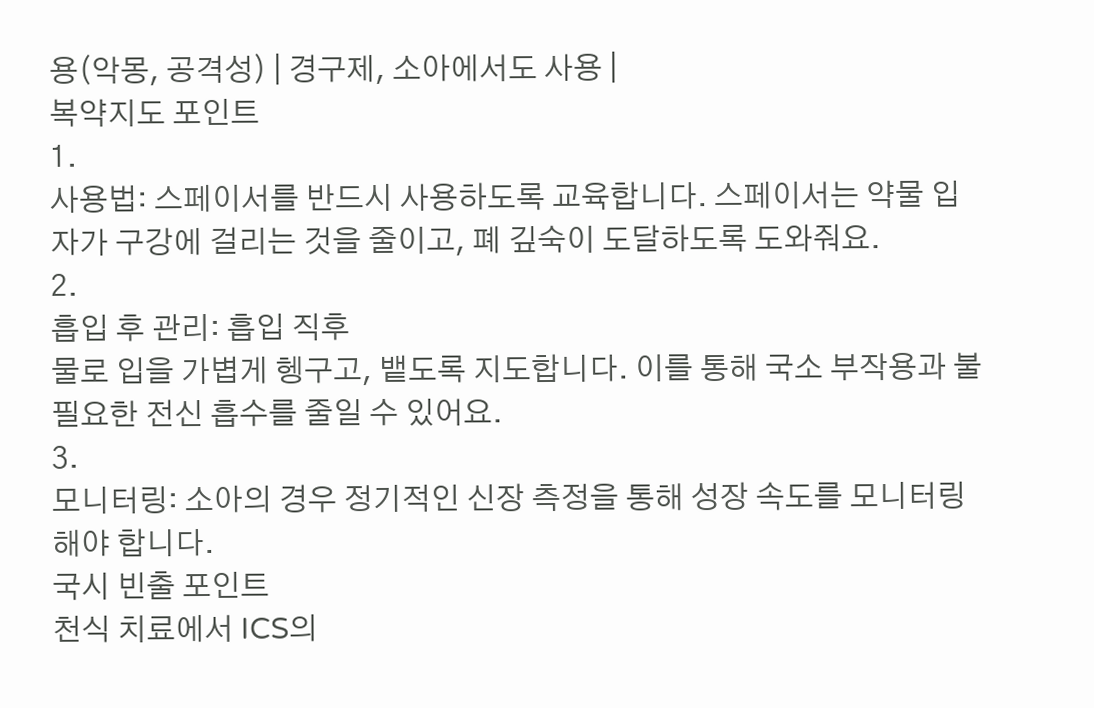용(악몽, 공격성) | 경구제, 소아에서도 사용 |
복약지도 포인트
1.
사용법: 스페이서를 반드시 사용하도록 교육합니다. 스페이서는 약물 입자가 구강에 걸리는 것을 줄이고, 폐 깊숙이 도달하도록 도와줘요.
2.
흡입 후 관리: 흡입 직후
물로 입을 가볍게 헹구고, 뱉도록 지도합니다. 이를 통해 국소 부작용과 불필요한 전신 흡수를 줄일 수 있어요.
3.
모니터링: 소아의 경우 정기적인 신장 측정을 통해 성장 속도를 모니터링해야 합니다.
국시 빈출 포인트
천식 치료에서 ICS의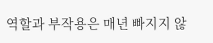역할과 부작용은 매년 빠지지 않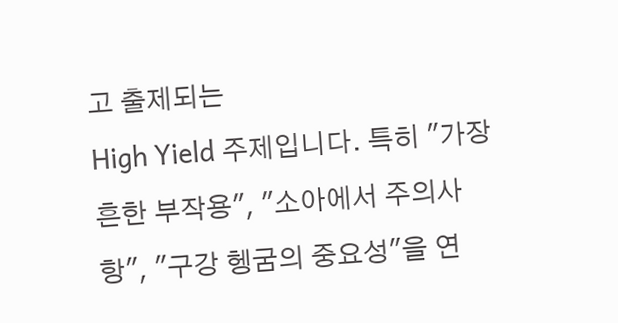고 출제되는
High Yield 주제입니다. 특히 "가장 흔한 부작용", "소아에서 주의사항", "구강 헹굼의 중요성"을 연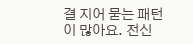결 지어 묻는 패턴이 많아요. 전신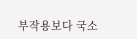부작용보다 국소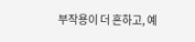부작용이 더 흔하고, 예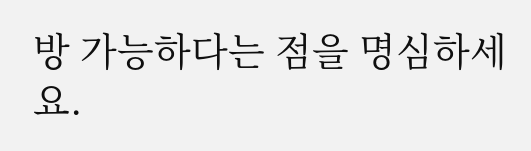방 가능하다는 점을 명심하세요.